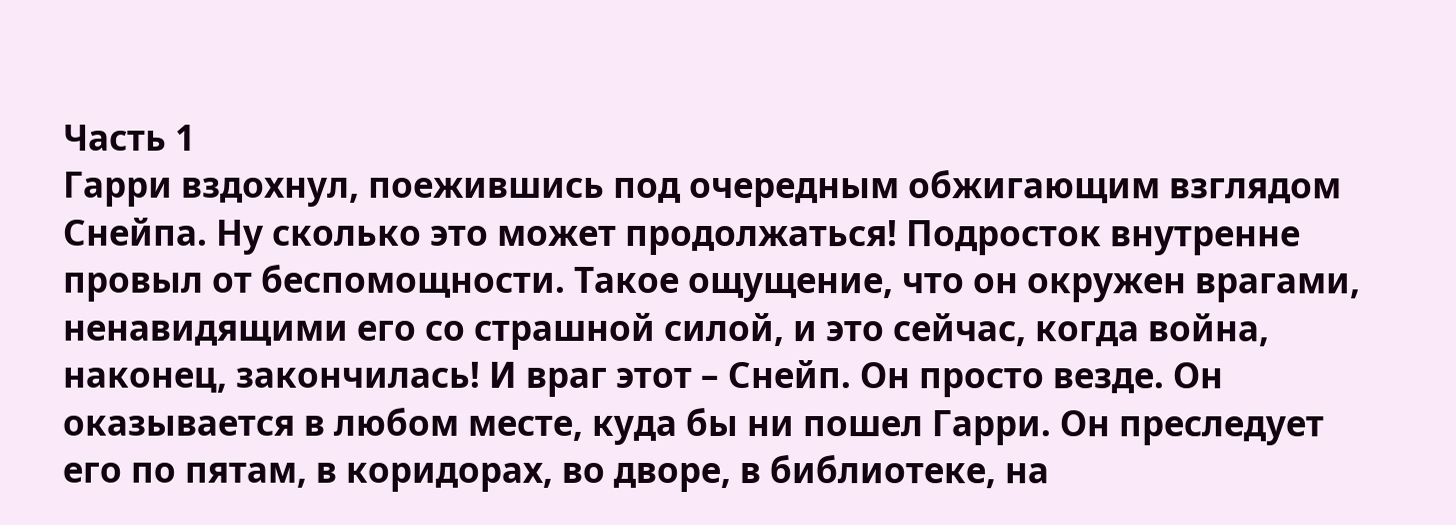Часть 1
Гарри вздохнул, поежившись под очередным обжигающим взглядом Снейпа. Ну сколько это может продолжаться! Подросток внутренне провыл от беспомощности. Такое ощущение, что он окружен врагами, ненавидящими его со страшной силой, и это сейчас, когда война, наконец, закончилась! И враг этот – Снейп. Он просто везде. Он оказывается в любом месте, куда бы ни пошел Гарри. Он преследует его по пятам, в коридорах, во дворе, в библиотеке, на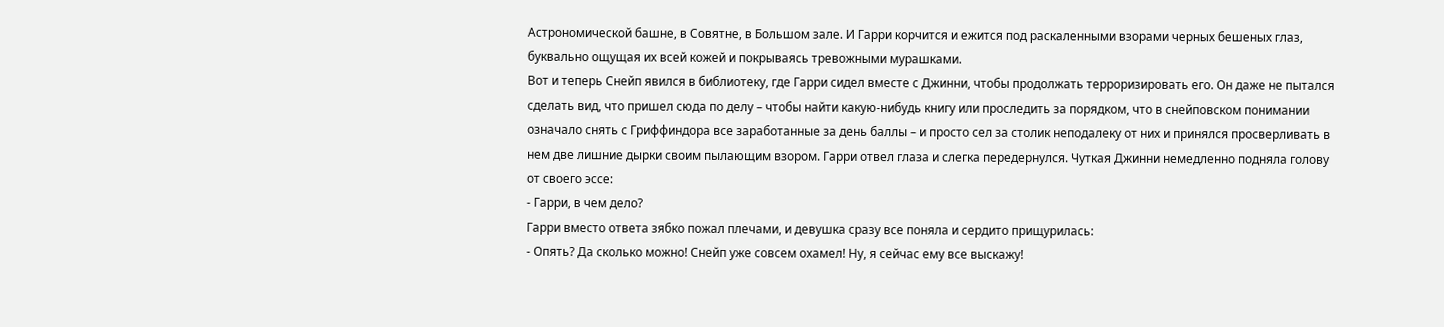Астрономической башне, в Совятне, в Большом зале. И Гарри корчится и ежится под раскаленными взорами черных бешеных глаз, буквально ощущая их всей кожей и покрываясь тревожными мурашками.
Вот и теперь Снейп явился в библиотеку, где Гарри сидел вместе с Джинни, чтобы продолжать терроризировать его. Он даже не пытался сделать вид, что пришел сюда по делу – чтобы найти какую-нибудь книгу или проследить за порядком, что в снейповском понимании означало снять с Гриффиндора все заработанные за день баллы – и просто сел за столик неподалеку от них и принялся просверливать в нем две лишние дырки своим пылающим взором. Гарри отвел глаза и слегка передернулся. Чуткая Джинни немедленно подняла голову от своего эссе:
- Гарри, в чем дело?
Гарри вместо ответа зябко пожал плечами, и девушка сразу все поняла и сердито прищурилась:
- Опять? Да сколько можно! Снейп уже совсем охамел! Ну, я сейчас ему все выскажу!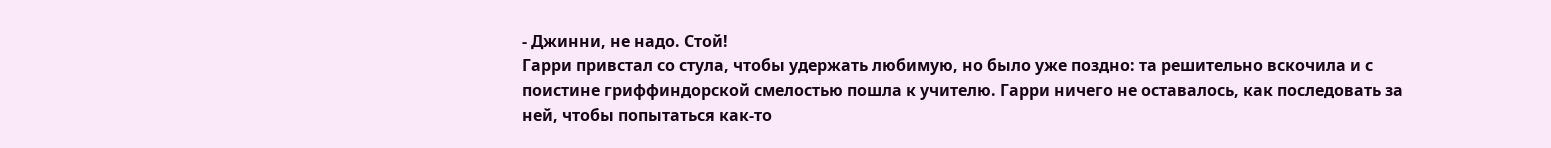- Джинни, не надо. Стой!
Гарри привстал со стула, чтобы удержать любимую, но было уже поздно: та решительно вскочила и с поистине гриффиндорской смелостью пошла к учителю. Гарри ничего не оставалось, как последовать за ней, чтобы попытаться как-то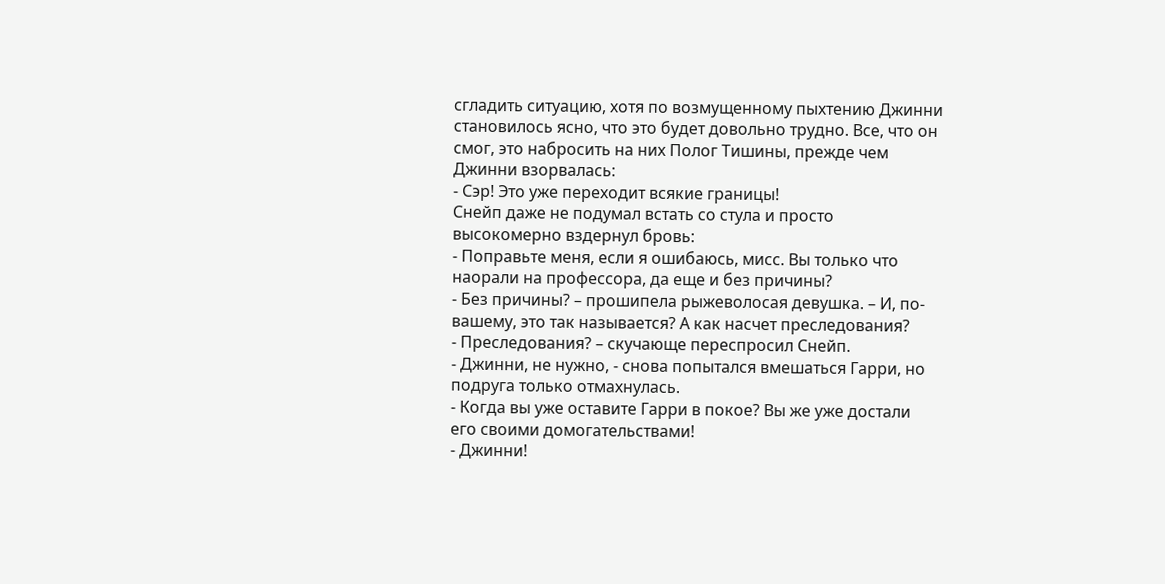сгладить ситуацию, хотя по возмущенному пыхтению Джинни становилось ясно, что это будет довольно трудно. Все, что он смог, это набросить на них Полог Тишины, прежде чем Джинни взорвалась:
- Сэр! Это уже переходит всякие границы!
Снейп даже не подумал встать со стула и просто высокомерно вздернул бровь:
- Поправьте меня, если я ошибаюсь, мисс. Вы только что наорали на профессора, да еще и без причины?
- Без причины? – прошипела рыжеволосая девушка. – И, по-вашему, это так называется? А как насчет преследования?
- Преследования? – скучающе переспросил Снейп.
- Джинни, не нужно, - снова попытался вмешаться Гарри, но подруга только отмахнулась.
- Когда вы уже оставите Гарри в покое? Вы же уже достали его своими домогательствами!
- Джинни!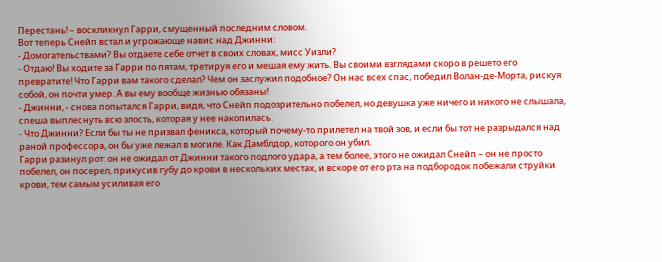Перестань! – воскликнул Гарри, смущенный последним словом.
Вот теперь Снейп встал и угрожающе навис над Джинни:
- Домогательствами? Вы отдаете себе отчет в своих словах, мисс Уизли?
- Отдаю! Вы ходите за Гарри по пятам, третируя его и мешая ему жить. Вы своими взглядами скоро в решето его превратите! Что Гарри вам такого сделал? Чем он заслужил подобное? Он нас всех спас, победил Волан-де-Морта, рискуя собой, он почти умер. А вы ему вообще жизнью обязаны!
- Джинни, - снова попытался Гарри, видя, что Снейп подозрительно побелел, но девушка уже ничего и никого не слышала, спеша выплеснуть всю злость, которая у нее накопилась.
- Что Джинни? Если бы ты не призвал феникса, который почему-то прилетел на твой зов, и если бы тот не разрыдался над раной профессора, он бы уже лежал в могиле. Как Дамблдор, которого он убил.
Гарри разинул рот: он не ожидал от Джинни такого подлого удара, а тем более, этого не ожидал Снейп – он не просто побелел, он посерел, прикусив губу до крови в нескольких местах, и вскоре от его рта на подбородок побежали струйки крови, тем самым усиливая его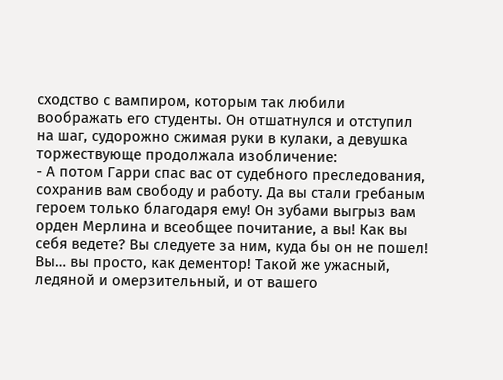сходство с вампиром, которым так любили воображать его студенты. Он отшатнулся и отступил на шаг, судорожно сжимая руки в кулаки, а девушка торжествующе продолжала изобличение:
- А потом Гарри спас вас от судебного преследования, сохранив вам свободу и работу. Да вы стали гребаным героем только благодаря ему! Он зубами выгрыз вам орден Мерлина и всеобщее почитание, а вы! Как вы себя ведете? Вы следуете за ним, куда бы он не пошел! Вы… вы просто, как дементор! Такой же ужасный, ледяной и омерзительный, и от вашего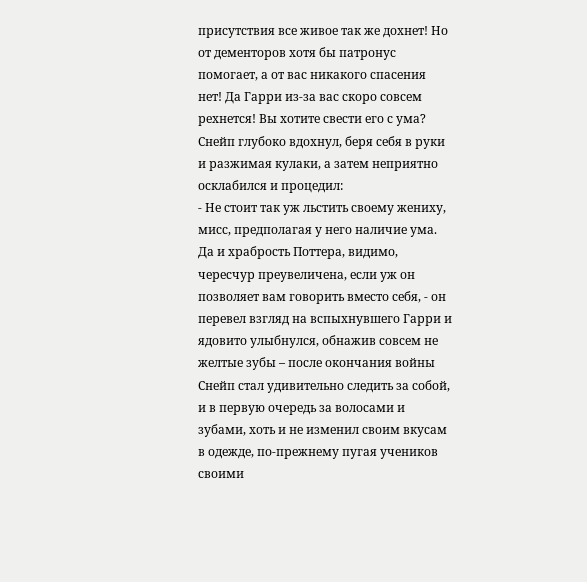присутствия все живое так же дохнет! Но от дементоров хотя бы патронус помогает, а от вас никакого спасения нет! Да Гарри из-за вас скоро совсем рехнется! Вы хотите свести его с ума?
Снейп глубоко вдохнул, беря себя в руки и разжимая кулаки, а затем неприятно осклабился и процедил:
- Не стоит так уж льстить своему жениху, мисс, предполагая у него наличие ума. Да и храбрость Поттера, видимо, чересчур преувеличена, если уж он позволяет вам говорить вместо себя, - он перевел взгляд на вспыхнувшего Гарри и ядовито улыбнулся, обнажив совсем не желтые зубы – после окончания войны Снейп стал удивительно следить за собой, и в первую очередь за волосами и зубами, хоть и не изменил своим вкусам в одежде, по-прежнему пугая учеников своими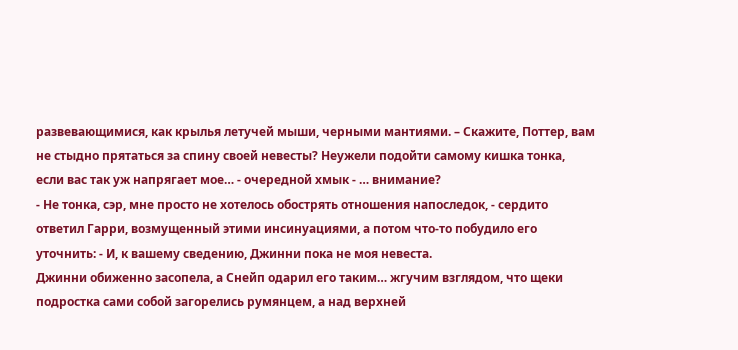развевающимися, как крылья летучей мыши, черными мантиями. – Скажите, Поттер, вам не стыдно прятаться за спину своей невесты? Неужели подойти самому кишка тонка, если вас так уж напрягает мое… - очередной хмык - … внимание?
- Не тонка, сэр, мне просто не хотелось обострять отношения напоследок, - сердито ответил Гарри, возмущенный этими инсинуациями, а потом что-то побудило его уточнить: - И, к вашему сведению, Джинни пока не моя невеста.
Джинни обиженно засопела, а Снейп одарил его таким… жгучим взглядом, что щеки подростка сами собой загорелись румянцем, а над верхней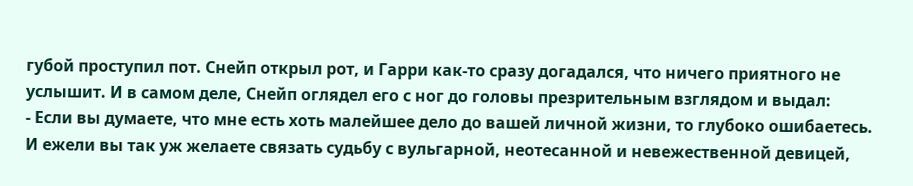губой проступил пот. Снейп открыл рот, и Гарри как-то сразу догадался, что ничего приятного не услышит. И в самом деле, Снейп оглядел его с ног до головы презрительным взглядом и выдал:
- Если вы думаете, что мне есть хоть малейшее дело до вашей личной жизни, то глубоко ошибаетесь. И ежели вы так уж желаете связать судьбу с вульгарной, неотесанной и невежественной девицей,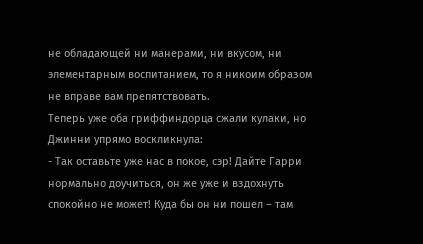не обладающей ни манерами, ни вкусом, ни элементарным воспитанием, то я никоим образом не вправе вам препятствовать.
Теперь уже оба гриффиндорца сжали кулаки, но Джинни упрямо воскликнула:
- Так оставьте уже нас в покое, сэр! Дайте Гарри нормально доучиться, он же уже и вздохнуть спокойно не может! Куда бы он ни пошел – там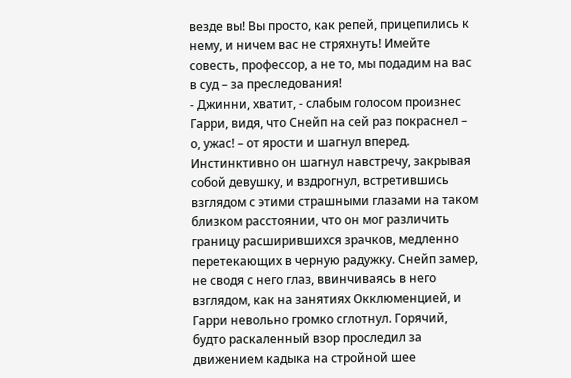везде вы! Вы просто, как репей, прицепились к нему, и ничем вас не стряхнуть! Имейте совесть, профессор, а не то, мы подадим на вас в суд – за преследования!
- Джинни, хватит, - слабым голосом произнес Гарри, видя, что Снейп на сей раз покраснел – о, ужас! – от ярости и шагнул вперед.
Инстинктивно он шагнул навстречу, закрывая собой девушку, и вздрогнул, встретившись взглядом с этими страшными глазами на таком близком расстоянии, что он мог различить границу расширившихся зрачков, медленно перетекающих в черную радужку. Снейп замер, не сводя с него глаз, ввинчиваясь в него взглядом, как на занятиях Окклюменцией, и Гарри невольно громко сглотнул. Горячий, будто раскаленный взор проследил за движением кадыка на стройной шее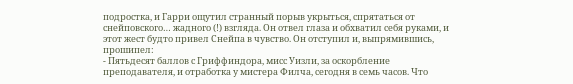подростка, и Гарри ощутил странный порыв укрыться, спрятаться от снейповского… жадного (!) взгляда. Он отвел глаза и обхватил себя руками, и этот жест будто привел Снейпа в чувство. Он отступил и, выпрямившись, прошипел:
- Пятьдесят баллов с Гриффиндора, мисс Уизли, за оскорбление преподавателя, и отработка у мистера Филча, сегодня в семь часов. Что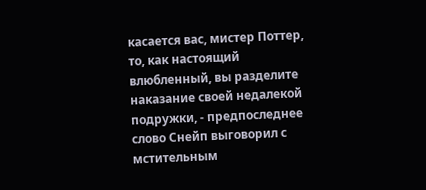касается вас, мистер Поттер, то, как настоящий влюбленный, вы разделите наказание своей недалекой подружки, - предпоследнее слово Снейп выговорил с мстительным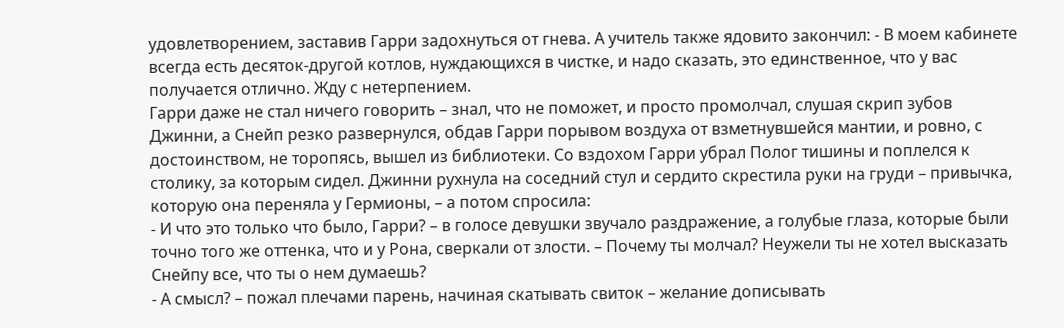удовлетворением, заставив Гарри задохнуться от гнева. А учитель также ядовито закончил: - В моем кабинете всегда есть десяток-другой котлов, нуждающихся в чистке, и надо сказать, это единственное, что у вас получается отлично. Жду с нетерпением.
Гарри даже не стал ничего говорить – знал, что не поможет, и просто промолчал, слушая скрип зубов Джинни, а Снейп резко развернулся, обдав Гарри порывом воздуха от взметнувшейся мантии, и ровно, с достоинством, не торопясь, вышел из библиотеки. Со вздохом Гарри убрал Полог тишины и поплелся к столику, за которым сидел. Джинни рухнула на соседний стул и сердито скрестила руки на груди – привычка, которую она переняла у Гермионы, – а потом спросила:
- И что это только что было, Гарри? – в голосе девушки звучало раздражение, а голубые глаза, которые были точно того же оттенка, что и у Рона, сверкали от злости. – Почему ты молчал? Неужели ты не хотел высказать Снейпу все, что ты о нем думаешь?
- А смысл? – пожал плечами парень, начиная скатывать свиток – желание дописывать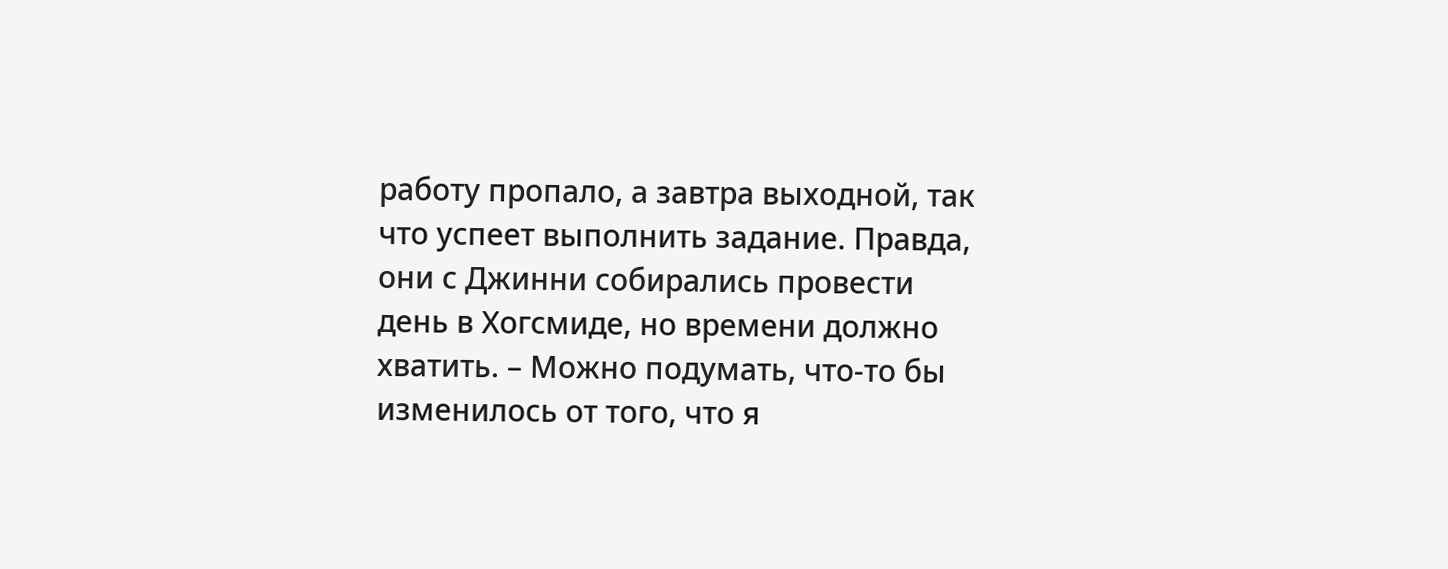работу пропало, а завтра выходной, так что успеет выполнить задание. Правда, они с Джинни собирались провести день в Хогсмиде, но времени должно хватить. – Можно подумать, что-то бы изменилось от того, что я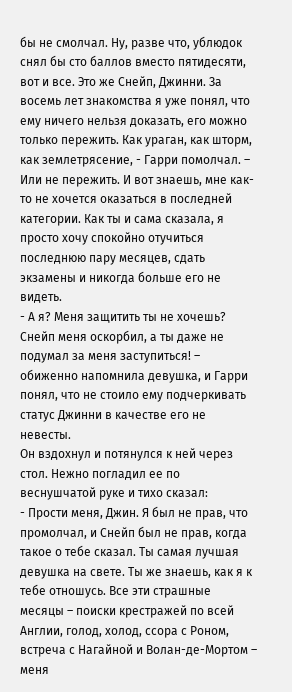бы не смолчал. Ну, разве что, ублюдок снял бы сто баллов вместо пятидесяти, вот и все. Это же Снейп, Джинни. За восемь лет знакомства я уже понял, что ему ничего нельзя доказать, его можно только пережить. Как ураган, как шторм, как землетрясение, - Гарри помолчал. – Или не пережить. И вот знаешь, мне как-то не хочется оказаться в последней категории. Как ты и сама сказала, я просто хочу спокойно отучиться последнюю пару месяцев, сдать экзамены и никогда больше его не видеть.
- А я? Меня защитить ты не хочешь? Снейп меня оскорбил, а ты даже не подумал за меня заступиться! – обиженно напомнила девушка, и Гарри понял, что не стоило ему подчеркивать статус Джинни в качестве его не невесты.
Он вздохнул и потянулся к ней через стол. Нежно погладил ее по веснушчатой руке и тихо сказал:
- Прости меня, Джин. Я был не прав, что промолчал, и Снейп был не прав, когда такое о тебе сказал. Ты самая лучшая девушка на свете. Ты же знаешь, как я к тебе отношусь. Все эти страшные месяцы – поиски крестражей по всей Англии, голод, холод, ссора с Роном, встреча с Нагайной и Волан-де-Мортом – меня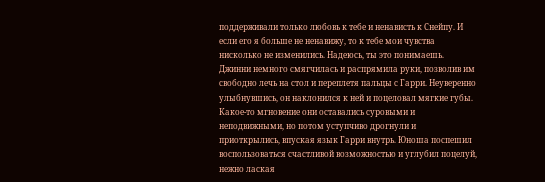поддерживали только любовь к тебе и ненависть к Снейпу. И если его я больше не ненавижу, то к тебе мои чувства нисколько не изменились. Надеюсь, ты это понимаешь.
Джинни немного смягчилась и распрямила руки, позволив им свободно лечь на стол и переплетя пальцы с Гарри. Неуверенно улыбнувшись, он наклонился к ней и поцеловал мягкие губы. Какое-то мгновение они оставались суровыми и неподвижными, но потом уступчиво дрогнули и приоткрылись, впуская язык Гарри внутрь. Юноша поспешил воспользоваться счастливой возможностью и углубил поцелуй, нежно лаская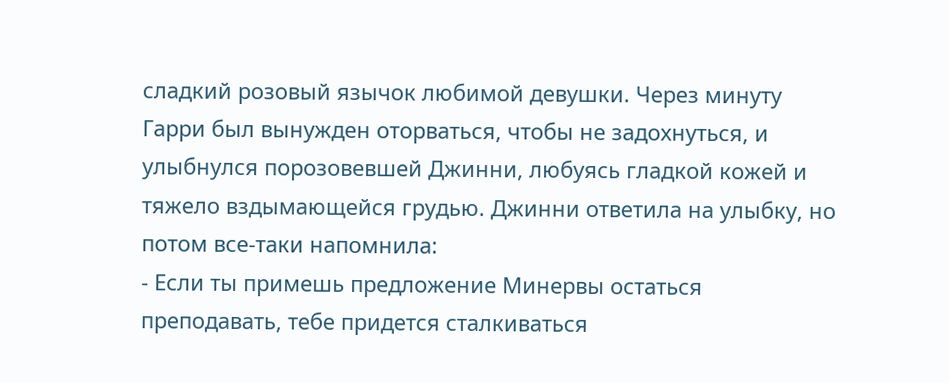сладкий розовый язычок любимой девушки. Через минуту Гарри был вынужден оторваться, чтобы не задохнуться, и улыбнулся порозовевшей Джинни, любуясь гладкой кожей и тяжело вздымающейся грудью. Джинни ответила на улыбку, но потом все-таки напомнила:
- Если ты примешь предложение Минервы остаться преподавать, тебе придется сталкиваться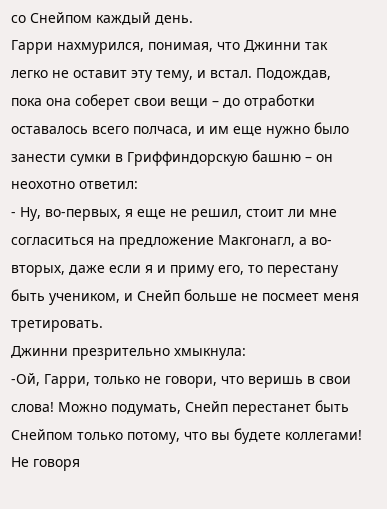со Снейпом каждый день.
Гарри нахмурился, понимая, что Джинни так легко не оставит эту тему, и встал. Подождав, пока она соберет свои вещи – до отработки оставалось всего полчаса, и им еще нужно было занести сумки в Гриффиндорскую башню – он неохотно ответил:
- Ну, во-первых, я еще не решил, стоит ли мне согласиться на предложение Макгонагл, а во-вторых, даже если я и приму его, то перестану быть учеником, и Снейп больше не посмеет меня третировать.
Джинни презрительно хмыкнула:
-Ой, Гарри, только не говори, что веришь в свои слова! Можно подумать, Снейп перестанет быть Снейпом только потому, что вы будете коллегами! Не говоря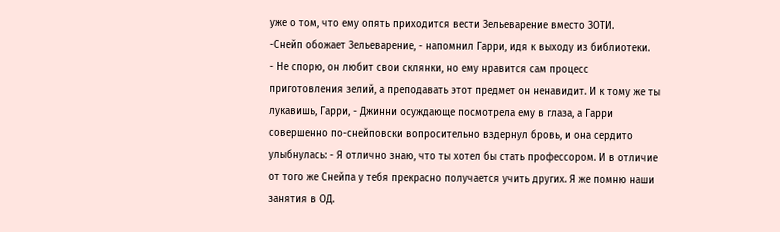уже о том, что ему опять приходится вести Зельеварение вместо ЗОТИ.
-Снейп обожает Зельеварение, - напомнил Гарри, идя к выходу из библиотеки.
- Не спорю, он любит свои склянки, но ему нравится сам процесс приготовления зелий, а преподавать этот предмет он ненавидит. И к тому же ты лукавишь, Гарри, - Джинни осуждающе посмотрела ему в глаза, а Гарри совершенно по-снейповски вопросительно вздернул бровь, и она сердито улыбнулась: - Я отлично знаю, что ты хотел бы стать профессором. И в отличие от того же Снейпа у тебя прекрасно получается учить других. Я же помню наши занятия в ОД.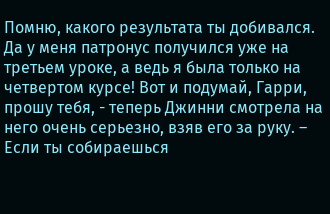Помню, какого результата ты добивался. Да у меня патронус получился уже на третьем уроке, а ведь я была только на четвертом курсе! Вот и подумай, Гарри, прошу тебя, - теперь Джинни смотрела на него очень серьезно, взяв его за руку. – Если ты собираешься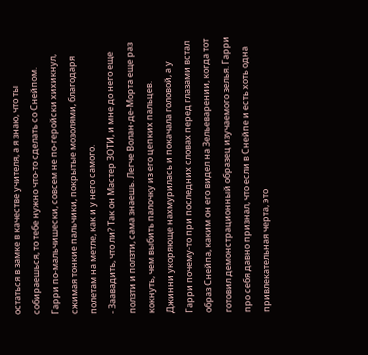остаться в замке в качестве учителя, а я знаю, что ты собираешься, то тебе нужно что-то сделать со Снейпом.
Гарри по-мальчишески, совсем не по-геройски хихикнул, сжимая тонкие пальчики, покрытые мозолями, благодаря полетам на метле, как и у него самого.
- Заавадить, что ли? Так он Мастер ЗОТИ, и мне до него еще ползти и ползти, сама знаешь. Легче Волан-де-Морта еще раз кокнуть, чем выбить палочку из его цепких пальцев.
Джинни укоряюще нахмурилась и покачала головой, а у Гарри почему-то при последних словах перед глазами встал образ Снейпа, каким он его видел на Зельеварении, когда тот готовил демонстрационный образец изучаемого зелья. Гарри про себя давно признал, что если в Снейпе и есть хоть одна привлекательная черта, это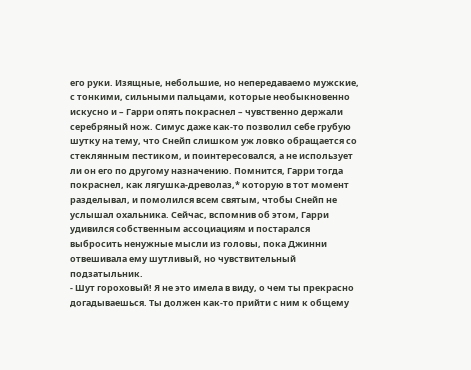его руки. Изящные, небольшие, но непередаваемо мужские, с тонкими, сильными пальцами, которые необыкновенно искусно и – Гарри опять покраснел – чувственно держали серебряный нож. Симус даже как-то позволил себе грубую шутку на тему, что Снейп слишком уж ловко обращается со стеклянным пестиком, и поинтересовался, а не использует ли он его по другому назначению. Помнится, Гарри тогда покраснел, как лягушка-древолаз,* которую в тот момент разделывал, и помолился всем святым, чтобы Снейп не услышал охальника. Сейчас, вспомнив об этом, Гарри удивился собственным ассоциациям и постарался выбросить ненужные мысли из головы, пока Джинни отвешивала ему шутливый, но чувствительный подзатыльник.
- Шут гороховый! Я не это имела в виду, о чем ты прекрасно догадываешься. Ты должен как-то прийти с ним к общему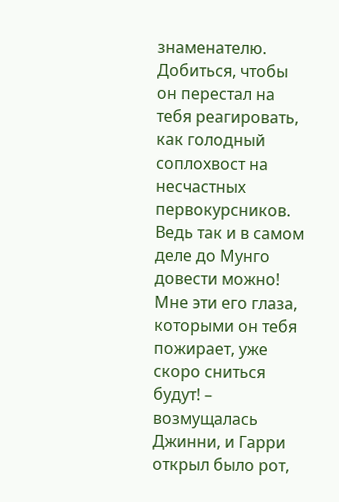знаменателю. Добиться, чтобы он перестал на тебя реагировать, как голодный соплохвост на несчастных первокурсников. Ведь так и в самом деле до Мунго довести можно! Мне эти его глаза, которыми он тебя пожирает, уже скоро сниться будут! – возмущалась Джинни, и Гарри открыл было рот,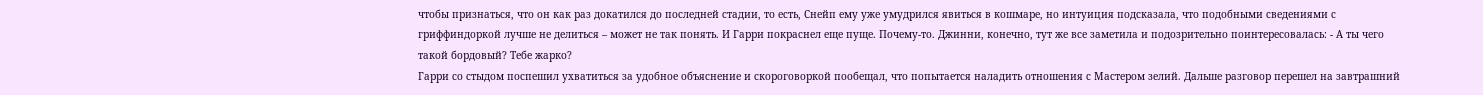чтобы признаться, что он как раз докатился до последней стадии, то есть, Снейп ему уже умудрился явиться в кошмаре, но интуиция подсказала, что подобными сведениями с гриффиндоркой лучше не делиться – может не так понять. И Гарри покраснел еще пуще. Почему-то. Джинни, конечно, тут же все заметила и подозрительно поинтересовалась: - А ты чего такой бордовый? Тебе жарко?
Гарри со стыдом поспешил ухватиться за удобное объяснение и скороговоркой пообещал, что попытается наладить отношения с Мастером зелий. Дальше разговор перешел на завтрашний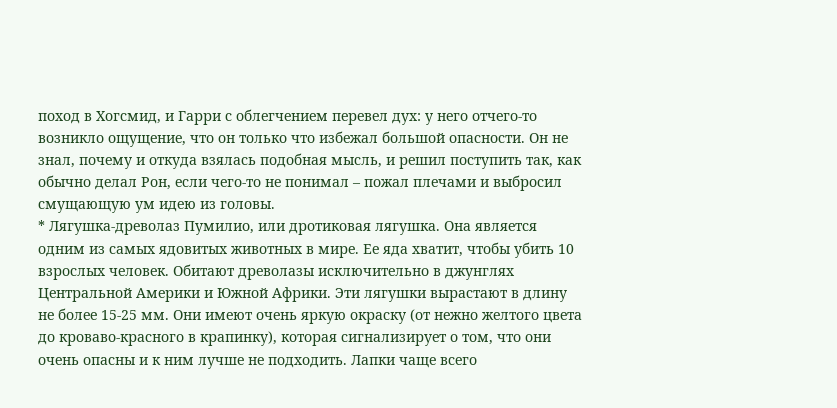поход в Хогсмид, и Гарри с облегчением перевел дух: у него отчего-то возникло ощущение, что он только что избежал большой опасности. Он не знал, почему и откуда взялась подобная мысль, и решил поступить так, как обычно делал Рон, если чего-то не понимал – пожал плечами и выбросил смущающую ум идею из головы.
* Лягушка-древолаз Пумилио, или дротиковая лягушка. Она является одним из самых ядовитых животных в мире. Ее яда хватит, чтобы убить 10 взрослых человек. Обитают древолазы исключительно в джунглях Центральной Америки и Южной Африки. Эти лягушки вырастают в длину не более 15-25 мм. Они имеют очень яркую окраску (от нежно желтого цвета до кроваво-красного в крапинку), которая сигнализирует о том, что они очень опасны и к ним лучше не подходить. Лапки чаще всего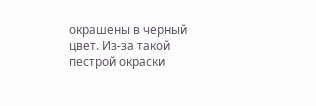окрашены в черный цвет. Из-за такой пестрой окраски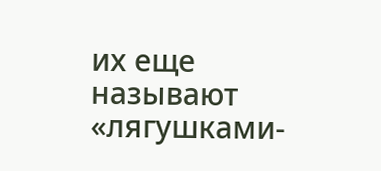их еще называют «лягушками-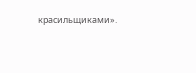красильщиками».